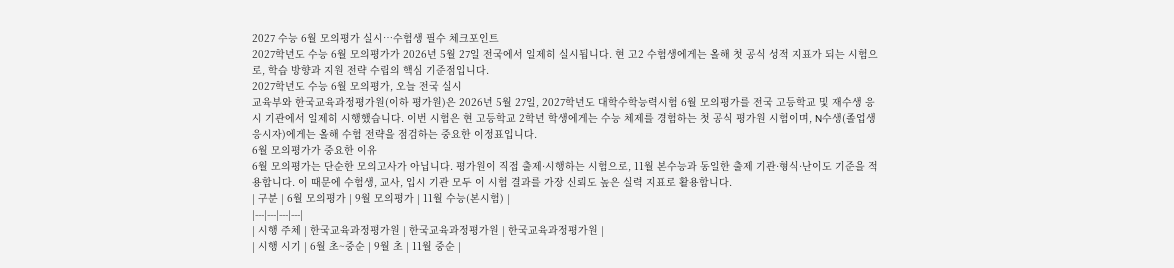2027 수능 6월 모의평가 실시…수험생 필수 체크포인트
2027학년도 수능 6월 모의평가가 2026년 5월 27일 전국에서 일제히 실시됩니다. 현 고2 수험생에게는 올해 첫 공식 성적 지표가 되는 시험으로, 학습 방향과 지원 전략 수립의 핵심 기준점입니다.
2027학년도 수능 6월 모의평가, 오늘 전국 실시
교육부와 한국교육과정평가원(이하 평가원)은 2026년 5월 27일, 2027학년도 대학수학능력시험 6월 모의평가를 전국 고등학교 및 재수생 응시 기관에서 일제히 시행했습니다. 이번 시험은 현 고등학교 2학년 학생에게는 수능 체제를 경험하는 첫 공식 평가원 시험이며, N수생(졸업생 응시자)에게는 올해 수험 전략을 점검하는 중요한 이정표입니다.
6월 모의평가가 중요한 이유
6월 모의평가는 단순한 모의고사가 아닙니다. 평가원이 직접 출제·시행하는 시험으로, 11월 본수능과 동일한 출제 기관·형식·난이도 기준을 적용합니다. 이 때문에 수험생, 교사, 입시 기관 모두 이 시험 결과를 가장 신뢰도 높은 실력 지표로 활용합니다.
| 구분 | 6월 모의평가 | 9월 모의평가 | 11월 수능(본시험) |
|---|---|---|---|
| 시행 주체 | 한국교육과정평가원 | 한국교육과정평가원 | 한국교육과정평가원 |
| 시행 시기 | 6월 초~중순 | 9월 초 | 11월 중순 |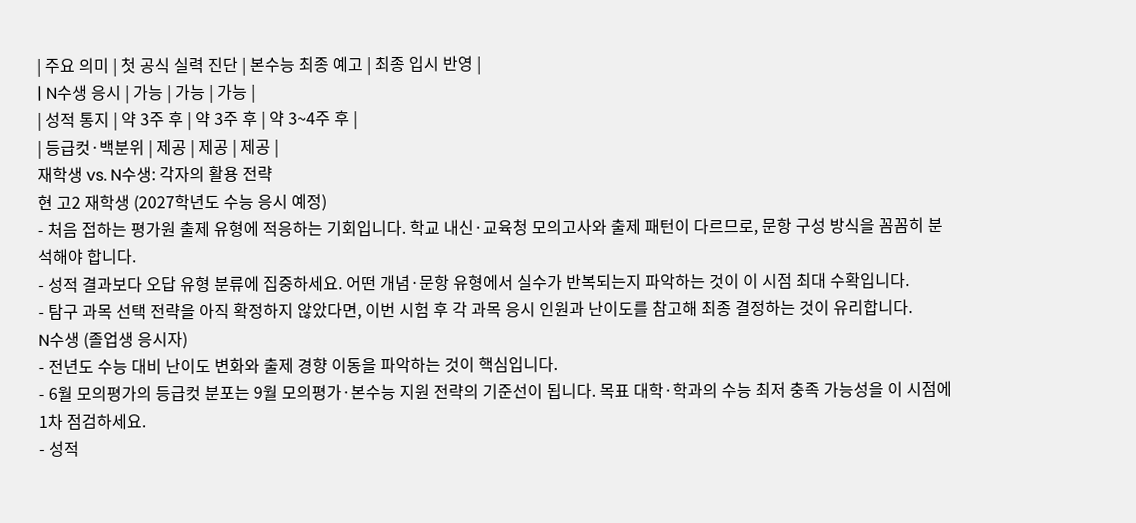| 주요 의미 | 첫 공식 실력 진단 | 본수능 최종 예고 | 최종 입시 반영 |
| N수생 응시 | 가능 | 가능 | 가능 |
| 성적 통지 | 약 3주 후 | 약 3주 후 | 약 3~4주 후 |
| 등급컷·백분위 | 제공 | 제공 | 제공 |
재학생 vs. N수생: 각자의 활용 전략
현 고2 재학생 (2027학년도 수능 응시 예정)
- 처음 접하는 평가원 출제 유형에 적응하는 기회입니다. 학교 내신·교육청 모의고사와 출제 패턴이 다르므로, 문항 구성 방식을 꼼꼼히 분석해야 합니다.
- 성적 결과보다 오답 유형 분류에 집중하세요. 어떤 개념·문항 유형에서 실수가 반복되는지 파악하는 것이 이 시점 최대 수확입니다.
- 탐구 과목 선택 전략을 아직 확정하지 않았다면, 이번 시험 후 각 과목 응시 인원과 난이도를 참고해 최종 결정하는 것이 유리합니다.
N수생 (졸업생 응시자)
- 전년도 수능 대비 난이도 변화와 출제 경향 이동을 파악하는 것이 핵심입니다.
- 6월 모의평가의 등급컷 분포는 9월 모의평가·본수능 지원 전략의 기준선이 됩니다. 목표 대학·학과의 수능 최저 충족 가능성을 이 시점에 1차 점검하세요.
- 성적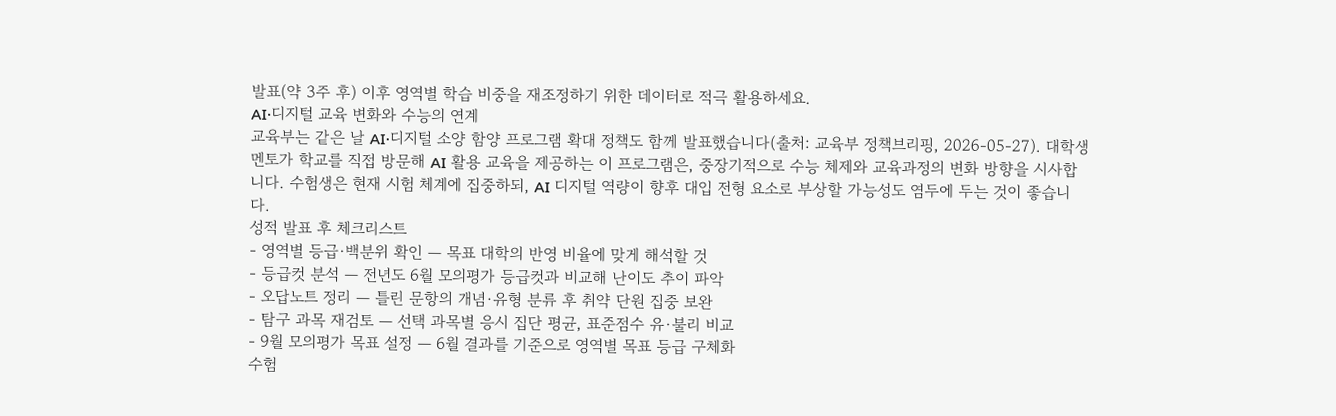발표(약 3주 후) 이후 영역별 학습 비중을 재조정하기 위한 데이터로 적극 활용하세요.
AI·디지털 교육 변화와 수능의 연계
교육부는 같은 날 AI·디지털 소양 함양 프로그램 확대 정책도 함께 발표했습니다(출처: 교육부 정책브리핑, 2026-05-27). 대학생 멘토가 학교를 직접 방문해 AI 활용 교육을 제공하는 이 프로그램은, 중장기적으로 수능 체제와 교육과정의 변화 방향을 시사합니다. 수험생은 현재 시험 체계에 집중하되, AI 디지털 역량이 향후 대입 전형 요소로 부상할 가능성도 염두에 두는 것이 좋습니다.
성적 발표 후 체크리스트
- 영역별 등급·백분위 확인 — 목표 대학의 반영 비율에 맞게 해석할 것
- 등급컷 분석 — 전년도 6월 모의평가 등급컷과 비교해 난이도 추이 파악
- 오답노트 정리 — 틀린 문항의 개념·유형 분류 후 취약 단원 집중 보완
- 탐구 과목 재검토 — 선택 과목별 응시 집단 평균, 표준점수 유·불리 비교
- 9월 모의평가 목표 설정 — 6월 결과를 기준으로 영역별 목표 등급 구체화
수험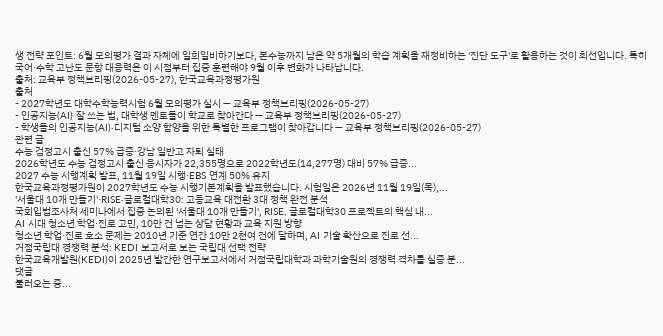생 전략 포인트: 6월 모의평가 결과 자체에 일희일비하기보다, 본수능까지 남은 약 5개월의 학습 계획을 재정비하는 '진단 도구'로 활용하는 것이 최선입니다. 특히 국어·수학 고난도 문항 대응력은 이 시점부터 집중 훈련해야 9월 이후 변화가 나타납니다.
출처: 교육부 정책브리핑(2026-05-27), 한국교육과정평가원
출처
- 2027학년도 대학수학능력시험 6월 모의평가 실시 — 교육부 정책브리핑(2026-05-27)
- 인공지능(AI) 잘 쓰는 법, 대학생 멘토들이 학교로 찾아간다 — 교육부 정책브리핑(2026-05-27)
- 학생들의 인공지능(AI)·디지털 소양 함양을 위한 특별한 프로그램이 찾아갑니다 — 교육부 정책브리핑(2026-05-27)
관련 글
수능 검정고시 출신 57% 급증·강남 일반고 자퇴 실태
2026학년도 수능 검정고시 출신 응시자가 22,355명으로 2022학년도(14,277명) 대비 57% 급증...
2027 수능 시행계획 발표, 11월 19일 시행·EBS 연계 50% 유지
한국교육과정평가원이 2027학년도 수능 시행기본계획을 발표했습니다. 시험일은 2026년 11월 19일(목),...
'서울대 10개 만들기'·RISE·글로컬대학30: 고등교육 대전환 3대 정책 완전 분석
국회입법조사처 세미나에서 집중 논의된 '서울대 10개 만들기', RISE, 글로컬대학30 프로젝트의 핵심 내...
AI 시대 청소년 학업·진로 고민, 10만 건 넘는 상담 현황과 교육 지원 방향
청소년 학업·진로 호소 문제는 2010년 기준 연간 10만 2천여 건에 달하며, AI 기술 확산으로 진로 선...
거점국립대 경쟁력 분석: KEDI 보고서로 보는 국립대 선택 전략
한국교육개발원(KEDI)이 2025년 발간한 연구보고서에서 거점국립대학과 과학기술원의 경쟁력 격차를 실증 분...
댓글
불러오는 중...